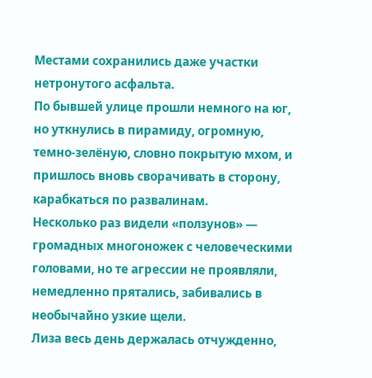Местами сохранились даже участки нетронутого асфальта.
По бывшей улице прошли немного на юг, но уткнулись в пирамиду, огромную, темно-зелёную, словно покрытую мхом, и пришлось вновь сворачивать в сторону, карабкаться по развалинам.
Несколько раз видели «ползунов» — громадных многоножек с человеческими головами, но те агрессии не проявляли, немедленно прятались, забивались в необычайно узкие щели.
Лиза весь день держалась отчужденно,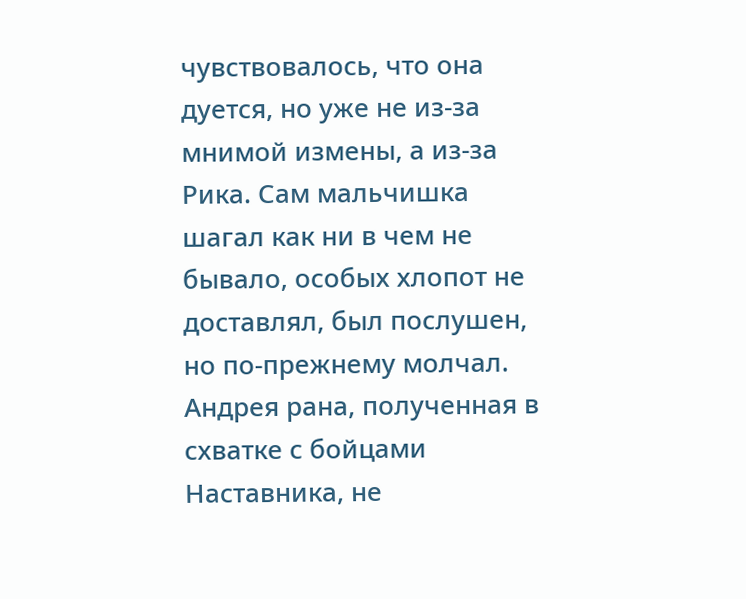чувствовалось, что она дуется, но уже не из-за мнимой измены, а из-за Рика. Сам мальчишка шагал как ни в чем не бывало, особых хлопот не доставлял, был послушен, но по-прежнему молчал.
Андрея рана, полученная в схватке с бойцами Наставника, не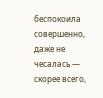беспокоила совершенно, даже не чесалась — скорее всего,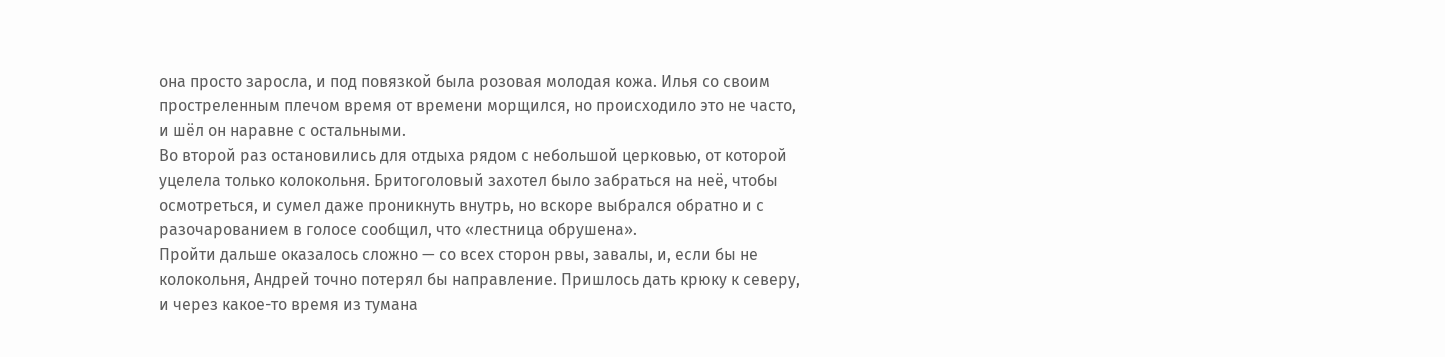она просто заросла, и под повязкой была розовая молодая кожа. Илья со своим простреленным плечом время от времени морщился, но происходило это не часто, и шёл он наравне с остальными.
Во второй раз остановились для отдыха рядом с небольшой церковью, от которой уцелела только колокольня. Бритоголовый захотел было забраться на неё, чтобы осмотреться, и сумел даже проникнуть внутрь, но вскоре выбрался обратно и с разочарованием в голосе сообщил, что «лестница обрушена».
Пройти дальше оказалось сложно — со всех сторон рвы, завалы, и, если бы не колокольня, Андрей точно потерял бы направление. Пришлось дать крюку к северу, и через какое-то время из тумана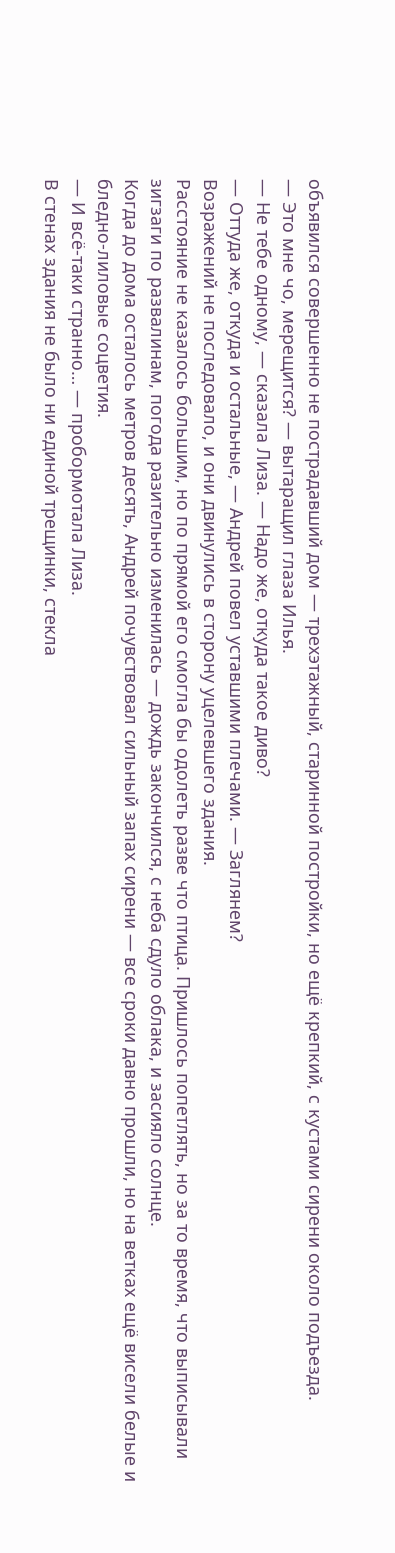объявился совершенно не пострадавший дом — трехэтажный, старинной постройки, но ещё крепкий, с кустами сирени около подъезда.
— Это мне чо, мерещится? — вытаращил глаза Илья.
— Не тебе одному, — сказала Лиза. — Надо же, откуда такое диво?
— Оттуда же, откуда и остальные, — Андрей повел уставшими плечами. — Заглянем?
Возражений не последовало, и они двинулись в сторону уцелевшего здания.
Расстояние не казалось большим, но по прямой его смогла бы одолеть разве что птица. Пришлось попетлять, но за то время, что выписывали зигзаги по развалинам, погода разительно изменилась — дождь закончился, с неба сдуло облака, и засияло солнце.
Когда до дома осталось метров десять, Андрей почувствовал сильный запах сирени — все сроки давно прошли, но на ветках ещё висели белые и бледно-лиловые соцветия.
— И всё-таки странно… — пробормотала Лиза.
В стенах здания не было ни единой трещинки, стекла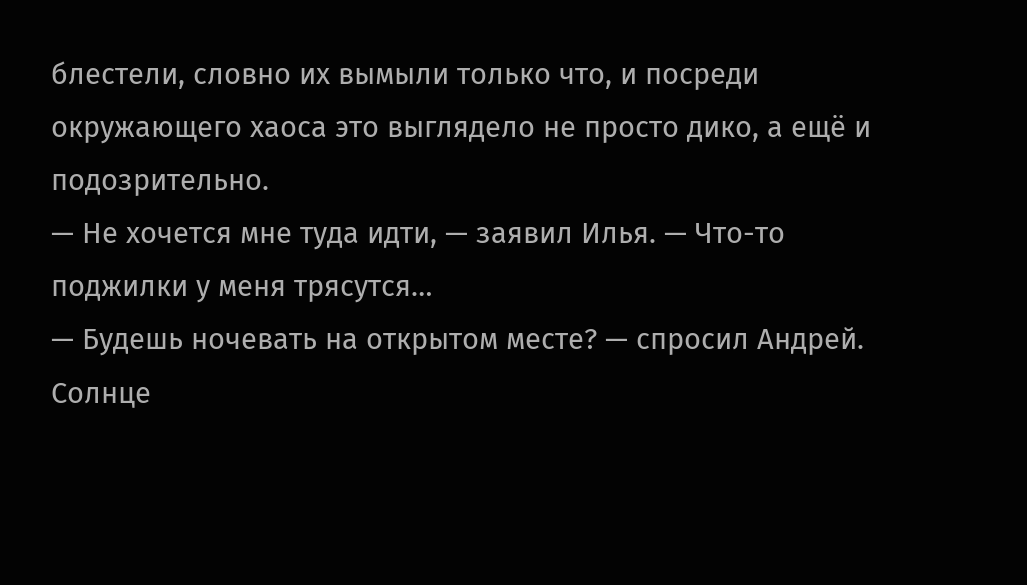блестели, словно их вымыли только что, и посреди окружающего хаоса это выглядело не просто дико, а ещё и подозрительно.
— Не хочется мне туда идти, — заявил Илья. — Что-то поджилки у меня трясутся…
— Будешь ночевать на открытом месте? — спросил Андрей.
Солнце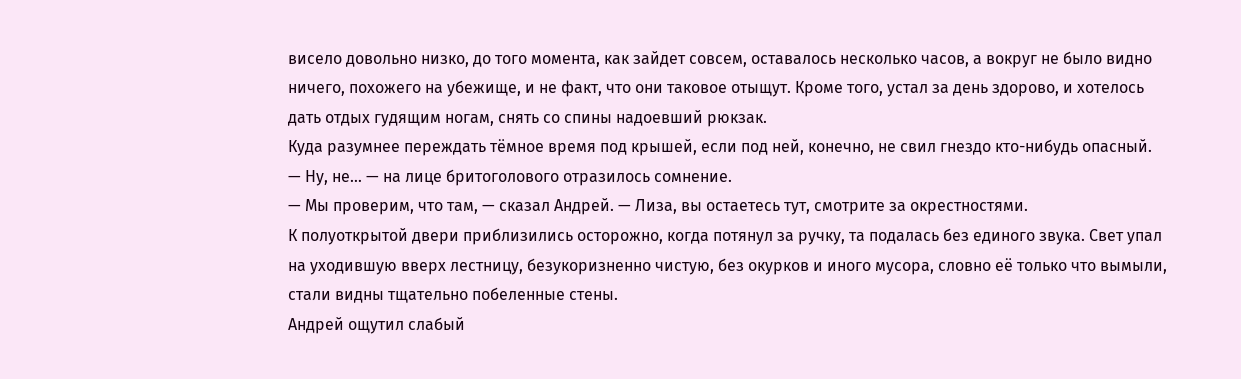висело довольно низко, до того момента, как зайдет совсем, оставалось несколько часов, а вокруг не было видно ничего, похожего на убежище, и не факт, что они таковое отыщут. Кроме того, устал за день здорово, и хотелось дать отдых гудящим ногам, снять со спины надоевший рюкзак.
Куда разумнее переждать тёмное время под крышей, если под ней, конечно, не свил гнездо кто-нибудь опасный.
— Ну, не… — на лице бритоголового отразилось сомнение.
— Мы проверим, что там, — сказал Андрей. — Лиза, вы остаетесь тут, смотрите за окрестностями.
К полуоткрытой двери приблизились осторожно, когда потянул за ручку, та подалась без единого звука. Свет упал на уходившую вверх лестницу, безукоризненно чистую, без окурков и иного мусора, словно её только что вымыли, стали видны тщательно побеленные стены.
Андрей ощутил слабый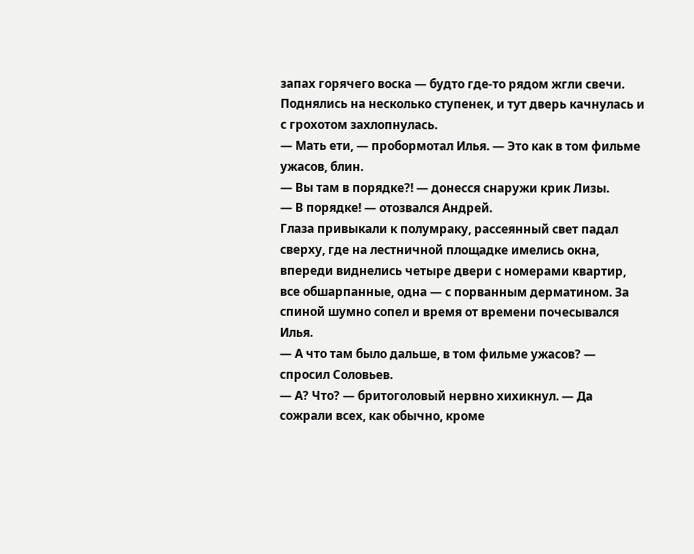запах горячего воска — будто где-то рядом жгли свечи. Поднялись на несколько ступенек, и тут дверь качнулась и с грохотом захлопнулась.
— Мать ети, — пробормотал Илья. — Это как в том фильме ужасов, блин.
— Вы там в порядке?! — донесся снаружи крик Лизы.
— В порядке! — отозвался Андрей.
Глаза привыкали к полумраку, рассеянный свет падал сверху, где на лестничной площадке имелись окна, впереди виднелись четыре двери с номерами квартир, все обшарпанные, одна — с порванным дерматином. За спиной шумно сопел и время от времени почесывался Илья.
— А что там было дальше, в том фильме ужасов? — спросил Соловьев.
— А? Что? — бритоголовый нервно хихикнул. — Да сожрали всех, как обычно, кроме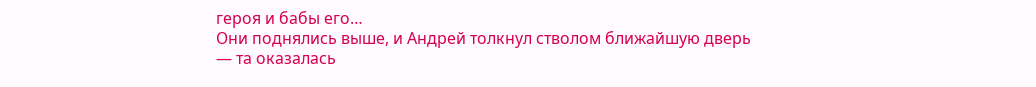героя и бабы его…
Они поднялись выше, и Андрей толкнул стволом ближайшую дверь — та оказалась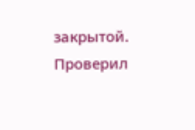закрытой. Проверил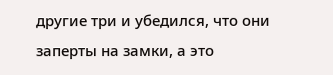другие три и убедился, что они заперты на замки, а это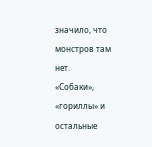значило, что монстров там нет.
«Собаки», «гориллы» и остальные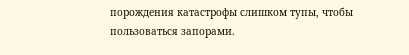порождения катастрофы слишком тупы, чтобы пользоваться запорами.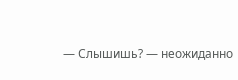— Слышишь? — неожиданно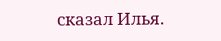сказал Илья.